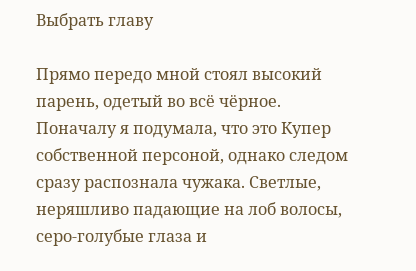Выбрать главу

Прямо передо мной стоял высокий парень, одетый во всё чёрное. Поначалу я подумала, что это Купер собственной персоной, однако следом сразу распознала чужака. Светлые, неряшливо падающие на лоб волосы, серо-голубые глаза и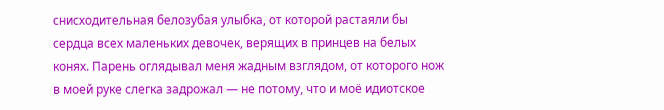снисходительная белозубая улыбка, от которой растаяли бы сердца всех маленьких девочек, верящих в принцев на белых конях. Парень оглядывал меня жадным взглядом, от которого нож в моей руке слегка задрожал — не потому, что и моё идиотское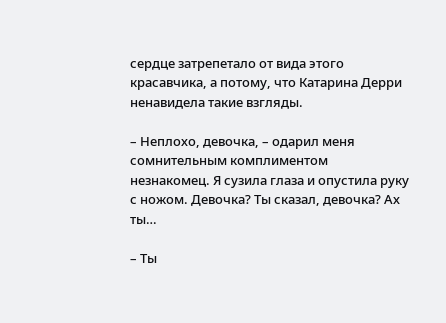сердце затрепетало от вида этого красавчика, а потому, что Катарина Дерри ненавидела такие взгляды.

– Неплохо, девочка, – одарил меня сомнительным комплиментом незнакомец. Я сузила глаза и опустила руку с ножом. Девочка? Ты сказал, девочка? Ах ты…

– Ты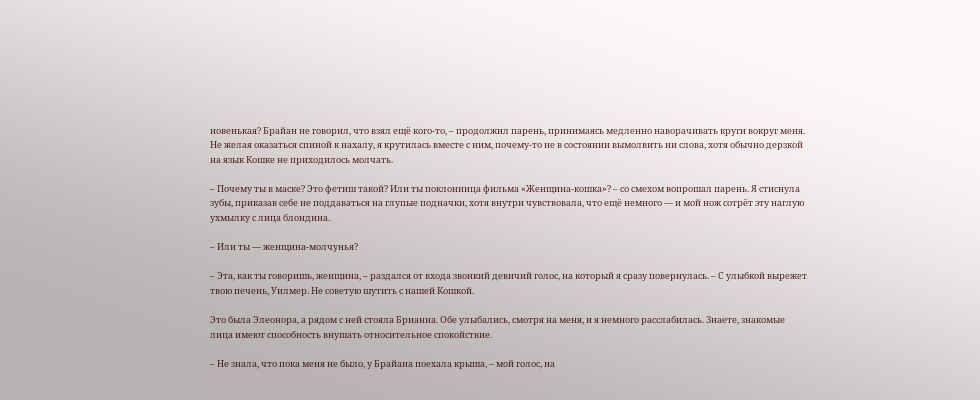новенькая? Брайан не говорил, что взял ещё кого-то, – продолжил парень, принимаясь медленно наворачивать круги вокруг меня. Не желая оказаться спиной к нахалу, я крутилась вместе с ним, почему-то не в состоянии вымолвить ни слова, хотя обычно дерзкой на язык Кошке не приходилось молчать.

– Почему ты в маске? Это фетиш такой? Или ты поклонница фильма «Женщина-кошка»? – со смехом вопрошал парень. Я стиснула зубы, приказав себе не поддаваться на глупые подначки, хотя внутри чувствовала, что ещё немного — и мой нож сотрёт эту наглую ухмылку с лица блондина.

– Или ты — женщина-молчунья?

– Эта, как ты говоришь, женщина, – раздался от входа звонкий девичий голос, на который я сразу повернулась. – С улыбкой вырежет твою печень, Уилмер. Не советую шутить с нашей Кошкой.

Это была Элеонора, а рядом с ней стояла Брианна. Обе улыбались, смотря на меня, и я немного расслабилась. Знаете, знакомые лица имеют способность внушать относительное спокойствие.

– Не знала, что пока меня не было, у Брайана поехала крыша, – мой голос, на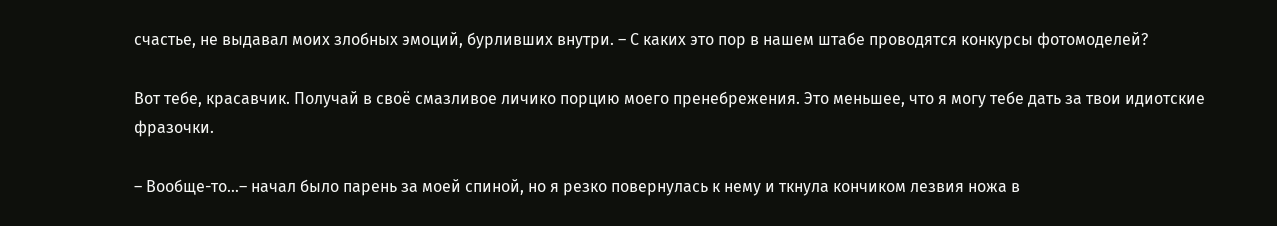счастье, не выдавал моих злобных эмоций, бурливших внутри. – С каких это пор в нашем штабе проводятся конкурсы фотомоделей?

Вот тебе, красавчик. Получай в своё смазливое личико порцию моего пренебрежения. Это меньшее, что я могу тебе дать за твои идиотские фразочки.

– Вообще-то…– начал было парень за моей спиной, но я резко повернулась к нему и ткнула кончиком лезвия ножа в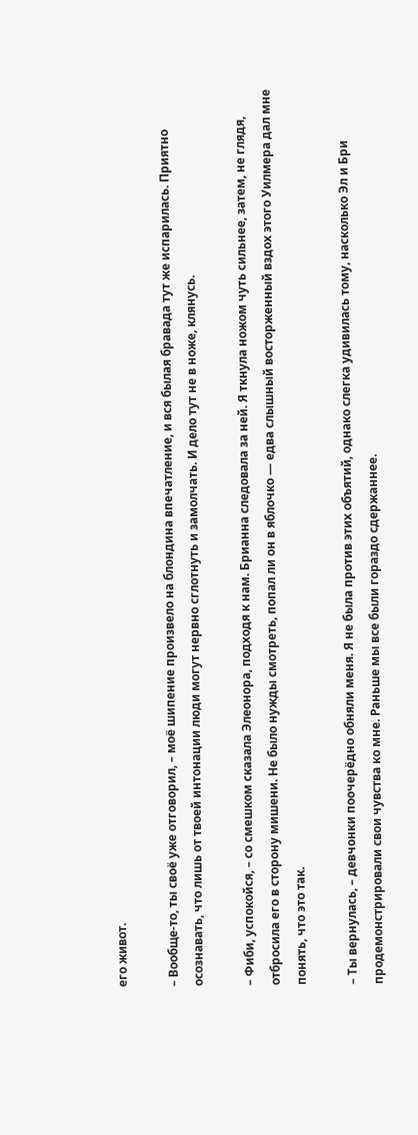его живот.

– Вообще-то, ты своё уже отговорил, – моё шипение произвело на блондина впечатление, и вся былая бравада тут же испарилась. Приятно осознавать, что лишь от твоей интонации люди могут нервно сглотнуть и замолчать. И дело тут не в ноже, клянусь.

– Фиби, успокойся, – со смешком сказала Элеонора, подходя к нам. Брианна следовала за ней. Я ткнула ножом чуть сильнее, затем, не глядя, отбросила его в сторону мишени. Не было нужды смотреть, попал ли он в яблочко — едва слышный восторженный вздох этого Уилмера дал мне понять, что это так.

– Ты вернулась, – девчонки поочерёдно обняли меня. Я не была против этих объятий, однако слегка удивилась тому, насколько Эл и Бри продемонстрировали свои чувства ко мне. Раньше мы все были гораздо сдержаннее.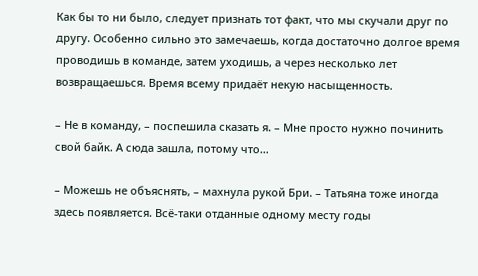Как бы то ни было, следует признать тот факт, что мы скучали друг по другу. Особенно сильно это замечаешь, когда достаточно долгое время проводишь в команде, затем уходишь, а через несколько лет возвращаешься. Время всему придаёт некую насыщенность.

– Не в команду, – поспешила сказать я. – Мне просто нужно починить свой байк. А сюда зашла, потому что…

– Можешь не объяснять, – махнула рукой Бри. – Татьяна тоже иногда здесь появляется. Всё-таки отданные одному месту годы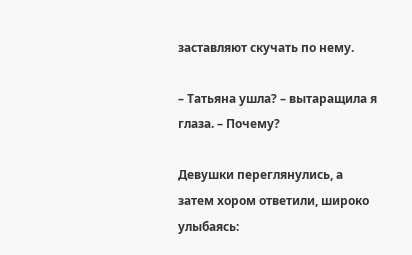заставляют скучать по нему.

– Татьяна ушла? – вытаращила я глаза. – Почему?

Девушки переглянулись, а затем хором ответили, широко улыбаясь: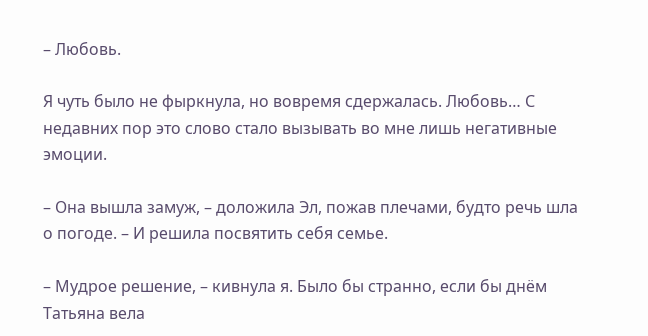– Любовь.

Я чуть было не фыркнула, но вовремя сдержалась. Любовь… С недавних пор это слово стало вызывать во мне лишь негативные эмоции.

– Она вышла замуж, – доложила Эл, пожав плечами, будто речь шла о погоде. – И решила посвятить себя семье.

– Мудрое решение, – кивнула я. Было бы странно, если бы днём Татьяна вела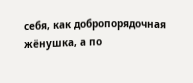себя, как добропорядочная жёнушка, а по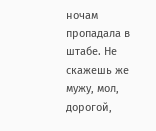ночам пропадала в штабе. Не скажешь же мужу, мол, дорогой,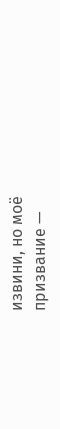извини, но моё призвание —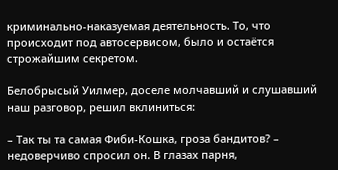криминально-наказуемая деятельность. То, что происходит под автосервисом, было и остаётся строжайшим секретом.

Белобрысый Уилмер, доселе молчавший и слушавший наш разговор, решил вклиниться:

– Так ты та самая Фиби-Кошка, гроза бандитов? – недоверчиво спросил он. В глазах парня,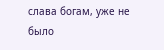слава богам, уже не было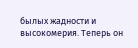былых жадности и высокомерия. Теперь он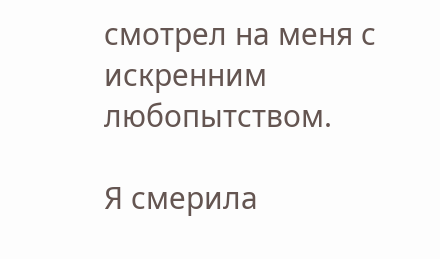смотрел на меня с искренним любопытством.

Я смерила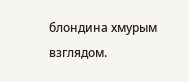блондина хмурым взглядом.